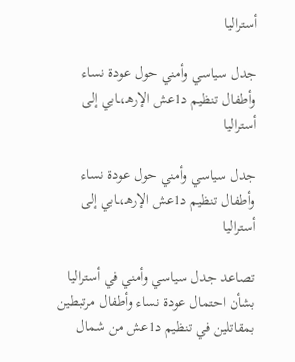أستراليا

جدل سياسي وأمني حول عودة نساء وأطفال تنظيم د1عش الإرهـ،ـابي إلى أستراليا

جدل سياسي وأمني حول عودة نساء وأطفال تنظيم د1عش الإرهـ،ـابي إلى أستراليا

تصاعد جدل سياسي وأمني في أستراليا بشأن احتمال عودة نساء وأطفال مرتبطين بمقاتلين في تنظيم د1عش من شمال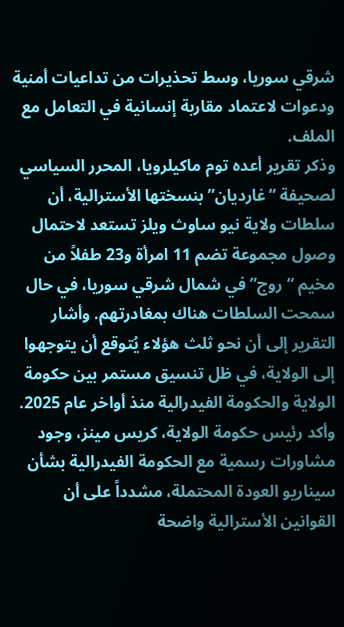شرقي سوريا، وسط تحذيرات من تداعيات أمنية ودعوات لاعتماد مقاربة إنسانية في التعامل مع الملف.
وذكر تقرير أعده توم ماكيلرويا، المحرر السياسي لصحيفة “غارديان” بنسختها الأسترالية، أن سلطات ولاية نيو ساوث ويلز تستعد لاحتمال وصول مجموعة تضم 11 امرأة و23 طفلاً من مخيم “روج” في شمال شرقي سوريا، في حال سمحت السلطات هناك بمغادرتهم. وأشار التقرير إلى أن نحو ثلث هؤلاء يُتوقع أن يتوجهوا إلى الولاية، في ظل تنسيق مستمر بين حكومة الولاية والحكومة الفيدرالية منذ أواخر عام 2025.
وأكد رئيس حكومة الولاية، كريس مينز، وجود مشاورات رسمية مع الحكومة الفيدرالية بشأن سيناريو العودة المحتملة، مشدداً على أن القوانين الأسترالية واضحة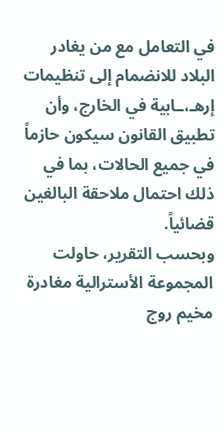في التعامل مع من يغادر البلاد للانضمام إلى تنظيمات إرهـ،ـابية في الخارج، وأن تطبيق القانون سيكون حازماً في جميع الحالات، بما في ذلك احتمال ملاحقة البالغين قضائياً.
وبحسب التقرير، حاولت المجموعة الأسترالية مغادرة مخيم روج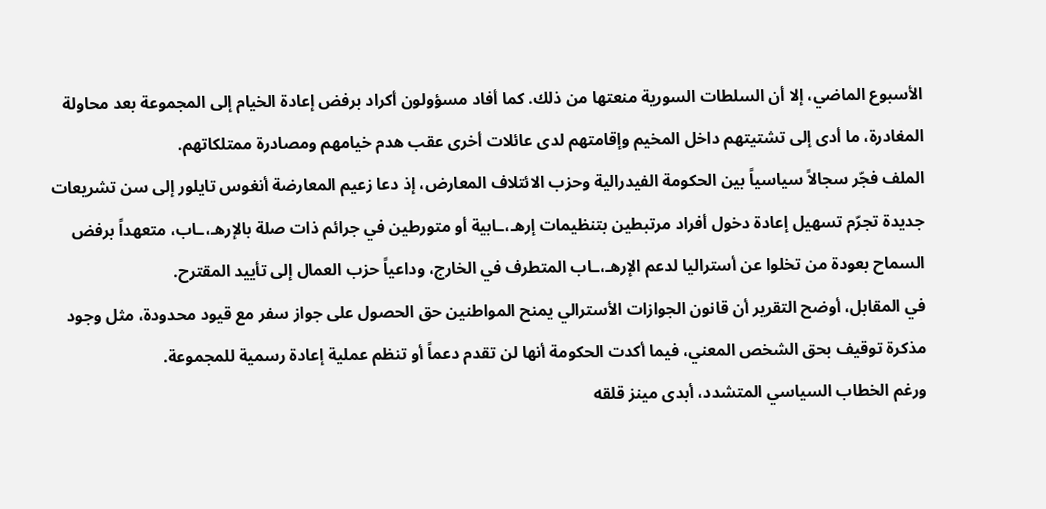الأسبوع الماضي، إلا أن السلطات السورية منعتها من ذلك. كما أفاد مسؤولون أكراد برفض إعادة الخيام إلى المجموعة بعد محاولة المغادرة، ما أدى إلى تشتيتهم داخل المخيم وإقامتهم لدى عائلات أخرى عقب هدم خيامهم ومصادرة ممتلكاتهم.
الملف فجّر سجالاً سياسياً بين الحكومة الفيدرالية وحزب الائتلاف المعارض، إذ دعا زعيم المعارضة أنغوس تايلور إلى سن تشريعات جديدة تجرّم تسهيل إعادة دخول أفراد مرتبطين بتنظيمات إرهـ،ـابية أو متورطين في جرائم ذات صلة بالإرهـ،ـاب، متعهداً برفض السماح بعودة من تخلوا عن أستراليا لدعم الإرهـ،ـاب المتطرف في الخارج، وداعياً حزب العمال إلى تأييد المقترح.
في المقابل، أوضح التقرير أن قانون الجوازات الأسترالي يمنح المواطنين حق الحصول على جواز سفر مع قيود محدودة، مثل وجود مذكرة توقيف بحق الشخص المعني، فيما أكدت الحكومة أنها لن تقدم دعماً أو تنظم عملية إعادة رسمية للمجموعة.
ورغم الخطاب السياسي المتشدد، أبدى مينز قلقه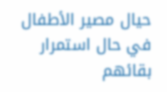حيال مصير الأطفال في حال استمرار بقائهم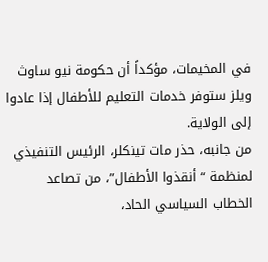في المخيمات، مؤكداً أن حكومة نيو ساوث ويلز ستوفر خدمات التعليم للأطفال إذا عادوا إلى الولاية.
من جانبه، حذر مات تينكلر، الرئيس التنفيذي لمنظمة “أنقذوا الأطفال”، من تصاعد الخطاب السياسي الحاد،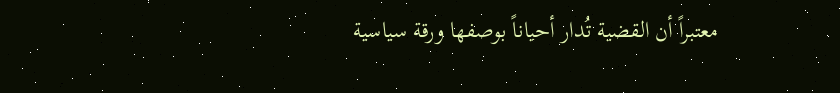معتبراً أن القضية تُدار أحياناً بوصفها ورقة سياسية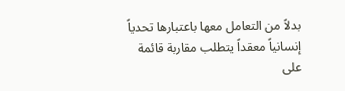بدلاً من التعامل معها باعتبارها تحدياً إنسانياً معقداً يتطلب مقاربة قائمة على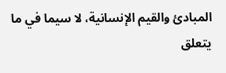المبادئ والقيم الإنسانية، لا سيما في ما يتعلق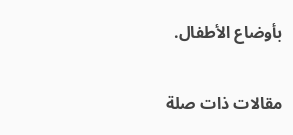بأوضاع الأطفال.

مقالات ذات صلة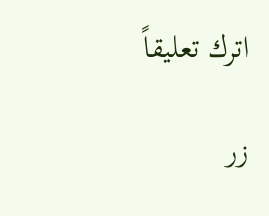اترك تعليقاً

زر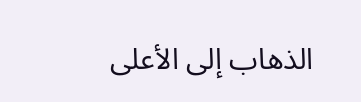الذهاب إلى الأعلى